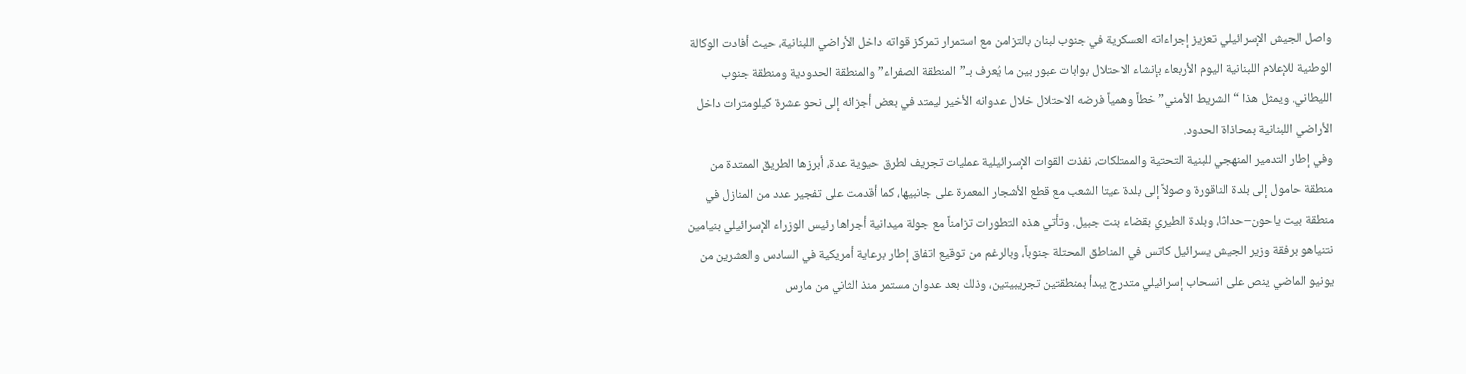واصل الجيش الإسرائيلي تعزيز إجراءاته العسكرية في جنوب لبنان بالتزامن مع استمرار تمركز قواته داخل الأراضي اللبنانية، حيث أفادت الوكالة الوطنية للإعلام اللبنانية اليوم الأربعاء بإنشاء الاحتلال بوابات عبور بين ما يُعرف بـ”المنطقة الصفراء” والمنطقة الحدودية ومنطقة جنوب الليطاني. ويمثل هذا “الشريط الأمني” خطاً وهمياً فرضه الاحتلال خلال عدوانه الأخير ليمتد في بعض أجزائه إلى نحو عشرة كيلومترات داخل الأراضي اللبنانية بمحاذاة الحدود.
وفي إطار التدمير المنهجي للبنية التحتية والممتلكات، نفذت القوات الإسرائيلية عمليات تجريف لطرق حيوية عدة، أبرزها الطريق الممتدة من منطقة حامول إلى بلدة الناقورة وصولاً إلى بلدة عيتا الشعب مع قطع الأشجار المعمرة على جانبيها، كما أقدمت على تفجير عدد من المنازل في منطقة بيت ياحون–حداثا، وبلدة الطيري بقضاء بنت جبيل. وتأتي هذه التطورات تزامناً مع جولة ميدانية أجراها رئيس الوزراء الإسرائيلي بنيامين نتنياهو برفقة وزير الجيش يسرائيل كاتس في المناطق المحتلة جنوباً، وبالرغم من توقيع اتفاق إطار برعاية أمريكية في السادس والعشرين من يونيو الماضي ينص على انسحاب إسرائيلي متدرج يبدأ بمنطقتين تجريبيتين، وذلك بعد عدوان مستمر منذ الثاني من مارس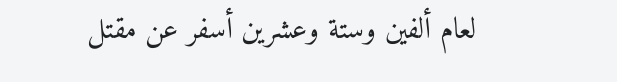لعام ألفين وستة وعشرين أسفر عن مقتل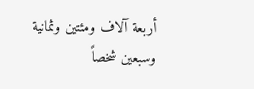أربعة آلاف ومئتين وثمانية وسبعين شخصاً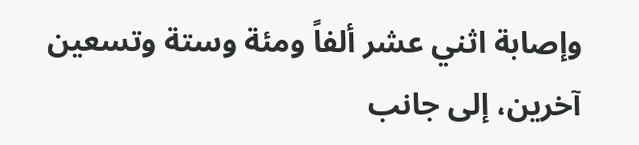وإصابة اثني عشر ألفاً ومئة وستة وتسعين آخرين، إلى جانب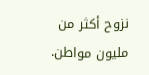نزوح أكثر من مليون مواطن.